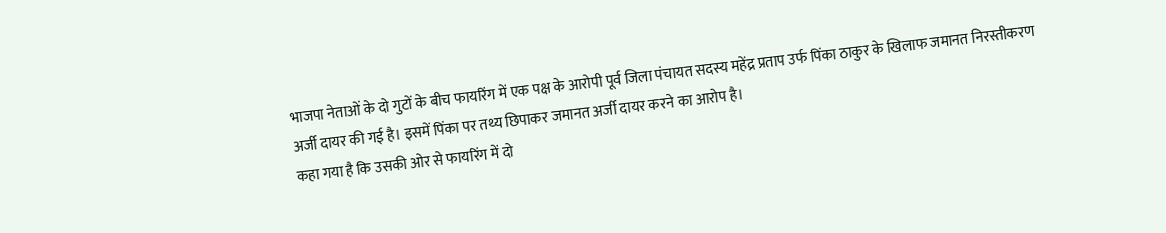भाजपा नेताओं के दो गुटों के बीच फायरिंग में एक पक्ष के आरोपी पूर्व जिला पंचायत सदस्य महेंद्र प्रताप उर्फ पिंका ठाकुर के खिलाफ जमानत निरस्तीकरण अर्जी दायर की गई है। इसमें पिंका पर तथ्य छिपाकर जमानत अर्जी दायर करने का आरोप है।
कहा गया है कि उसकी ओर से फायरिंग में दो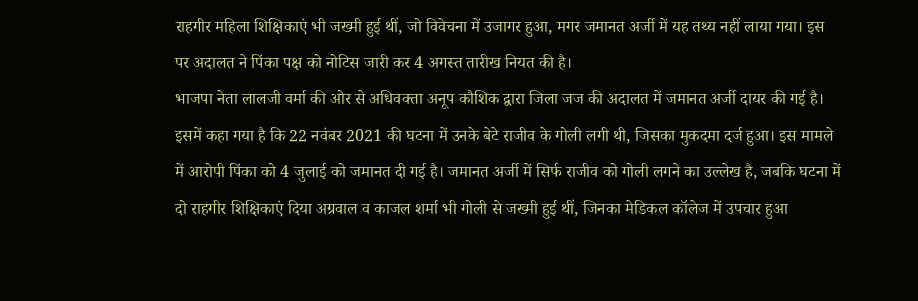राहगीर महिला शिक्षिकाएं भी जख्मी हुई थीं, जो विवेचना में उजागर हुआ, मगर जमानत अर्जी में यह तथ्य नहीं लाया गया। इस पर अदालत ने पिंका पक्ष को नोटिस जारी कर 4 अगस्त तारीख नियत की है।
भाजपा नेता लालजी वर्मा की ओर से अधिवक्ता अनूप कौशिक द्वारा जिला जज की अदालत में जमानत अर्जी दायर की गई है। इसमें कहा गया है कि 22 नवंबर 2021 की घटना में उनके बेटे राजीव के गोली लगी थी, जिसका मुकदमा दर्ज हुआ। इस मामले में आरोपी पिंका को 4 जुलाई को जमानत दी गई है। जमानत अर्जी में सिर्फ राजीव को गोली लगने का उल्लेख है, जबकि घटना में दो राहगीर शिक्षिकाएं दिया अग्रवाल व काजल शर्मा भी गोली से जख्मी हुई थीं, जिनका मेडिकल कॉलेज में उपचार हुआ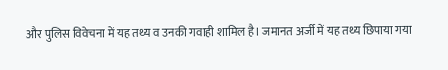और पुलिस विवेचना में यह तथ्य व उनकी गवाही शामिल है। जमानत अर्जी में यह तथ्य छिपाया गया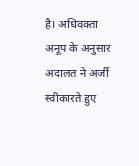है। अधिवक्ता अनूप के अनुसार अदालत ने अर्जी स्वीकारते हुए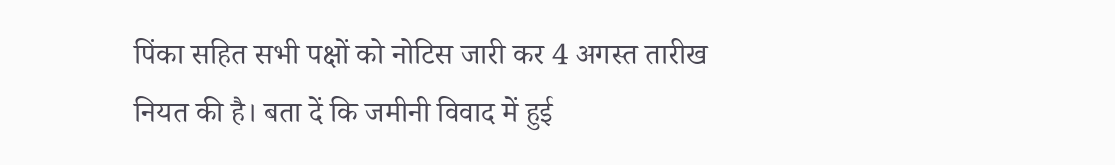पिंका सहित सभी पक्षों को नोटिस जारी कर 4 अगस्त तारीख नियत की है। बता दें कि जमीनी विवाद में हुई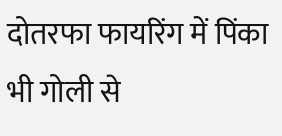दोतरफा फायरिंग में पिंका भी गोली से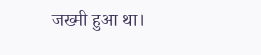जख्मी हुआ था।